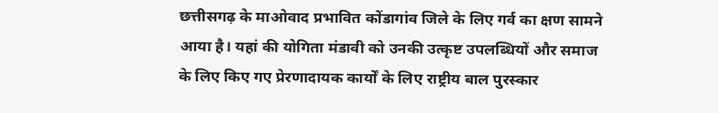छत्तीसगढ़ के माओवाद प्रभावित कोंडागांव जिले के लिए गर्व का क्षण सामने आया है। यहां की योगिता मंडावी को उनकी उत्कृष्ट उपलब्धियों और समाज के लिए किए गए प्रेरणादायक कार्यों के लिए राष्ट्रीय बाल पुरस्कार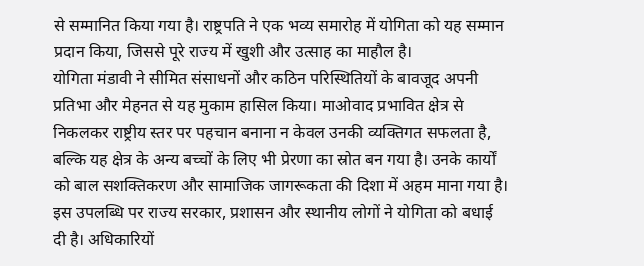से सम्मानित किया गया है। राष्ट्रपति ने एक भव्य समारोह में योगिता को यह सम्मान प्रदान किया, जिससे पूरे राज्य में खुशी और उत्साह का माहौल है।
योगिता मंडावी ने सीमित संसाधनों और कठिन परिस्थितियों के बावजूद अपनी प्रतिभा और मेहनत से यह मुकाम हासिल किया। माओवाद प्रभावित क्षेत्र से निकलकर राष्ट्रीय स्तर पर पहचान बनाना न केवल उनकी व्यक्तिगत सफलता है, बल्कि यह क्षेत्र के अन्य बच्चों के लिए भी प्रेरणा का स्रोत बन गया है। उनके कार्यों को बाल सशक्तिकरण और सामाजिक जागरूकता की दिशा में अहम माना गया है।
इस उपलब्धि पर राज्य सरकार, प्रशासन और स्थानीय लोगों ने योगिता को बधाई दी है। अधिकारियों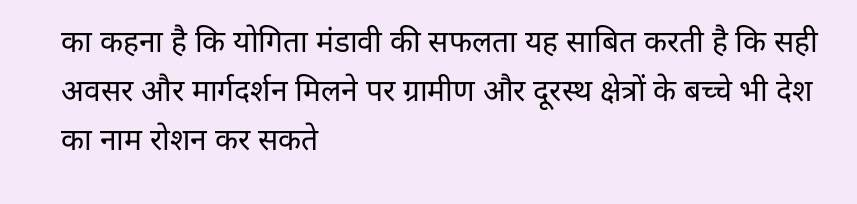का कहना है कि योगिता मंडावी की सफलता यह साबित करती है कि सही अवसर और मार्गदर्शन मिलने पर ग्रामीण और दूरस्थ क्षेत्रों के बच्चे भी देश का नाम रोशन कर सकते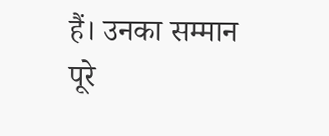हैं। उनका सम्मान पूरे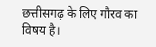छत्तीसगढ़ के लिए गौरव का विषय है।